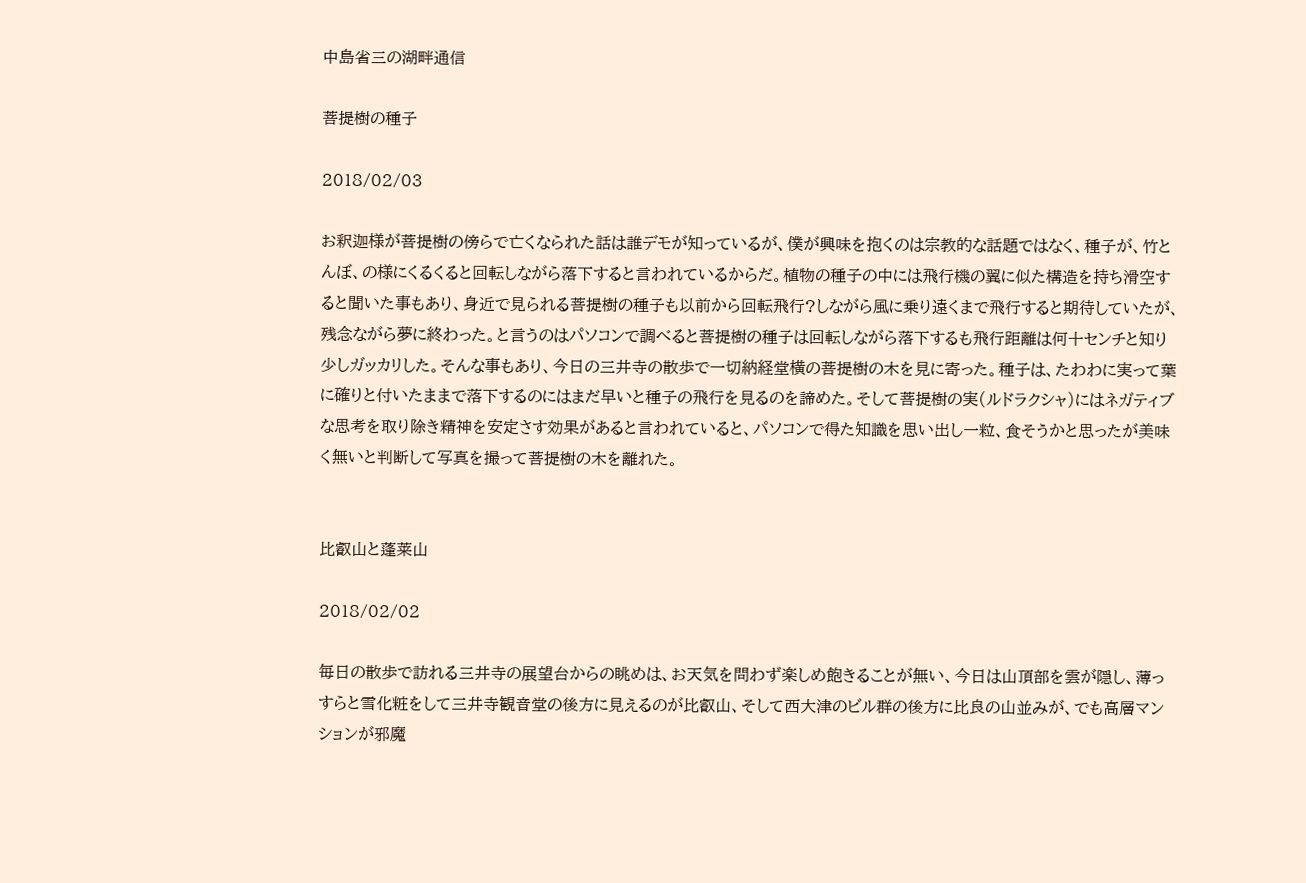中島省三の湖畔通信

菩提樹の種子

2018/02/03

お釈迦様が菩提樹の傍らで亡くなられた話は誰デモが知っているが、僕が興味を抱くのは宗教的な話題ではなく、種子が、竹とんぼ、の様にくるくると回転しながら落下すると言われているからだ。植物の種子の中には飛行機の翼に似た構造を持ち滑空すると聞いた事もあり、身近で見られる菩提樹の種子も以前から回転飛行?しながら風に乗り遠くまで飛行すると期待していたが、残念ながら夢に終わった。と言うのはパソコンで調べると菩提樹の種子は回転しながら落下するも飛行距離は何十センチと知り少しガッカリした。そんな事もあり、今日の三井寺の散歩で一切納経堂横の菩提樹の木を見に寄った。種子は、たわわに実って葉に確りと付いたままで落下するのにはまだ早いと種子の飛行を見るのを諦めた。そして菩提樹の実(ルドラクシャ)にはネガティブな思考を取り除き精神を安定さす効果があると言われていると、パソコンで得た知識を思い出し一粒、食そうかと思ったが美味く無いと判断して写真を撮って菩提樹の木を離れた。


比叡山と蓬莱山

2018/02/02

毎日の散歩で訪れる三井寺の展望台からの眺めは、お天気を問わず楽しめ飽きることが無い、今日は山頂部を雲が隠し、薄っすらと雪化粧をして三井寺観音堂の後方に見えるのが比叡山、そして西大津のビル群の後方に比良の山並みが、でも高層マンションが邪魔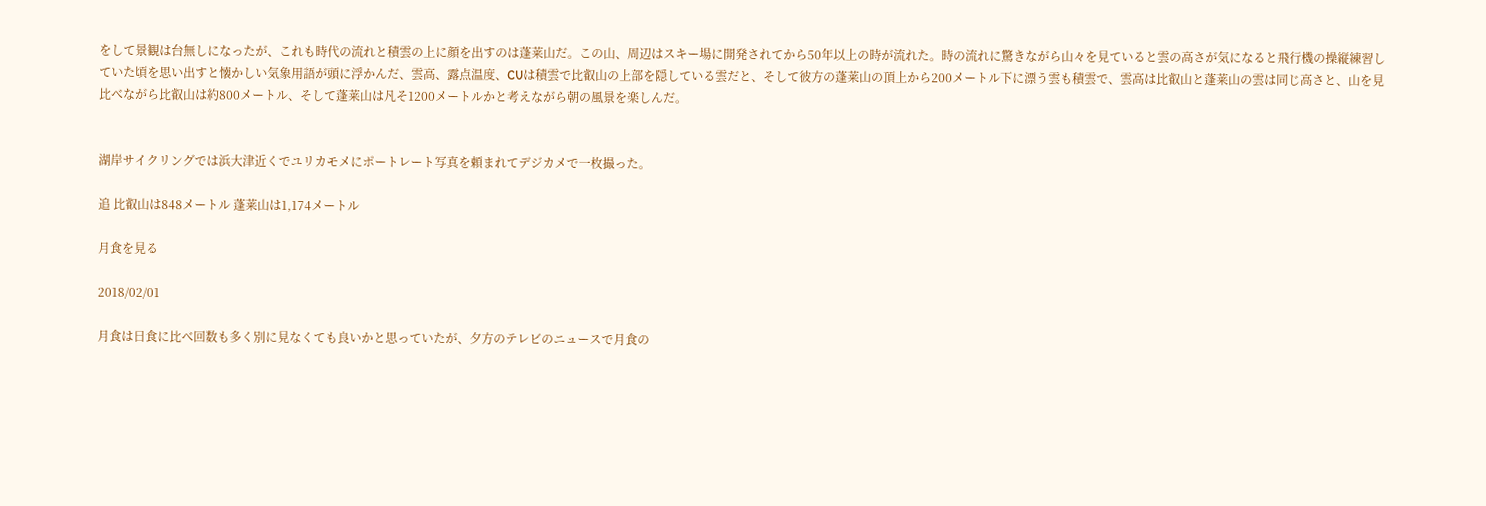をして景観は台無しになったが、これも時代の流れと積雲の上に顔を出すのは蓬莱山だ。この山、周辺はスキー場に開発されてから50年以上の時が流れた。時の流れに驚きながら山々を見ていると雲の高さが気になると飛行機の操縦練習していた頃を思い出すと懐かしい気象用語が頭に浮かんだ、雲高、露点温度、CUは積雲で比叡山の上部を隠している雲だと、そして彼方の蓬莱山の頂上から200メートル下に漂う雲も積雲で、雲高は比叡山と蓬莱山の雲は同じ高さと、山を見比べながら比叡山は約800メートル、そして蓬莱山は凡そ1200メートルかと考えながら朝の風景を楽しんだ。


湖岸サイクリングでは浜大津近くでユリカモメにポートレート写真を頼まれてデジカメで一枚撮った。

追 比叡山は848メートル 蓬莱山は1,174メートル

月食を見る

2018/02/01

月食は日食に比べ回数も多く別に見なくても良いかと思っていたが、夕方のテレビのニュースで月食の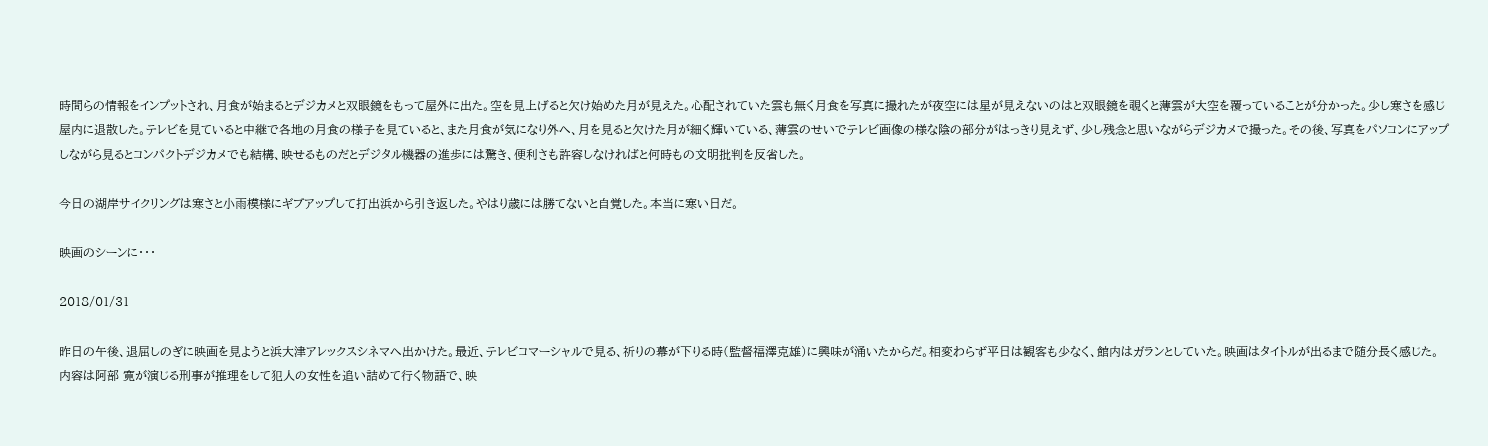時間らの情報をインプットされ、月食が始まるとデジカメと双眼鏡をもって屋外に出た。空を見上げると欠け始めた月が見えた。心配されていた雲も無く月食を写真に撮れたが夜空には星が見えないのはと双眼鏡を覗くと薄雲が大空を覆っていることが分かった。少し寒さを感じ屋内に退散した。テレビを見ていると中継で各地の月食の様子を見ていると、また月食が気になり外へ、月を見ると欠けた月が細く輝いている、薄雲のせいでテレビ画像の様な陰の部分がはっきり見えず、少し残念と思いながらデジカメで撮った。その後、写真をパソコンにアップしながら見るとコンパクトデジカメでも結構、映せるものだとデジタル機器の進歩には驚き、便利さも許容しなければと何時もの文明批判を反省した。

今日の湖岸サイクリングは寒さと小雨模様にギブアップして打出浜から引き返した。やはり歳には勝てないと自覚した。本当に寒い日だ。

映画のシーンに・・・

2018/01/31

昨日の午後、退屈しのぎに映画を見ようと浜大津アレックスシネマへ出かけた。最近、テレビコマーシャルで見る、祈りの幕が下りる時(監督福澤克雄)に興味が涌いたからだ。相変わらず平日は観客も少なく、館内はガランとしていた。映画はタイトルが出るまで随分長く感じた。内容は阿部 寛が演じる刑事が推理をして犯人の女性を追い詰めて行く物語で、映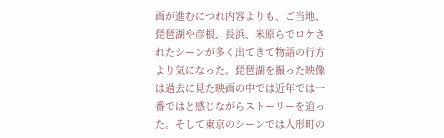画が進むにつれ内容よりも、ご当地、琵琶湖や彦根、長浜、米原らでロケされたシーンが多く出てきて物語の行方より気になった。琵琶湖を撮った映像は過去に見た映画の中では近年では一番ではと感じながらストーリーを追った。そして東京のシーンでは人形町の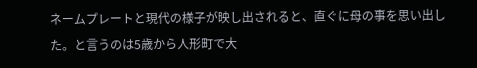ネームプレートと現代の様子が映し出されると、直ぐに母の事を思い出した。と言うのは5歳から人形町で大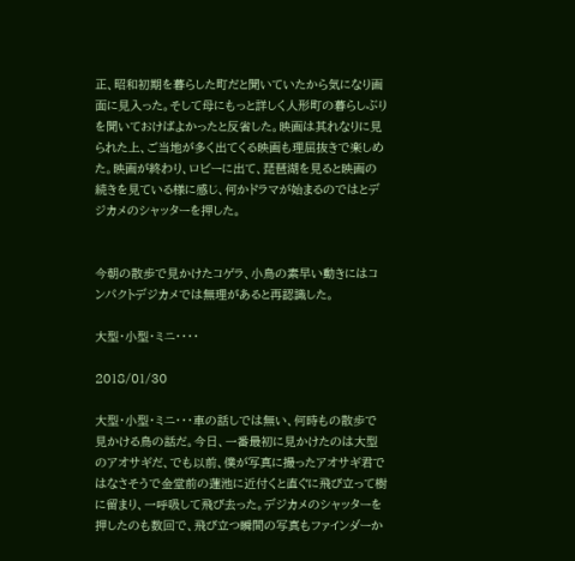正、昭和初期を暮らした町だと聞いていたから気になり画面に見入った。そして母にもっと詳しく人形町の暮らしぶりを聞いておけばよかったと反省した。映画は其れなりに見られた上、ご当地が多く出てくる映画も理屈抜きで楽しめた。映画が終わり、ロビーに出て、琵琶湖を見ると映画の続きを見ている様に感じ、何かドラマが始まるのではとデジカメのシャッターを押した。


今朝の散歩で見かけたコゲラ、小鳥の素早い動きにはコンパクトデジカメでは無理があると再認識した。

大型・小型・ミニ・・・・

2018/01/30

大型・小型・ミニ・・・車の話しでは無い、何時もの散歩で見かける鳥の話だ。今日、一番最初に見かけたのは大型のアオサギだ、でも以前、僕が写真に撮ったアオサギ君ではなさそうで金堂前の蓮池に近付くと直ぐに飛び立って樹に留まり、一呼吸して飛び去った。デジカメのシャッターを押したのも数回で、飛び立つ瞬間の写真もファインダーか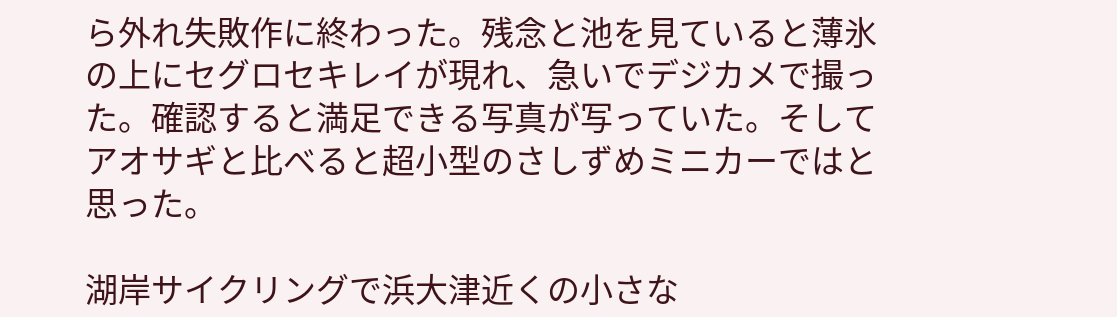ら外れ失敗作に終わった。残念と池を見ていると薄氷の上にセグロセキレイが現れ、急いでデジカメで撮った。確認すると満足できる写真が写っていた。そしてアオサギと比べると超小型のさしずめミニカーではと思った。

湖岸サイクリングで浜大津近くの小さな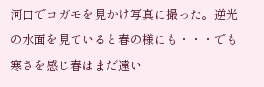河口でコガモを見かけ写真に撮った。逆光の水面を見ていると春の様にも・・・でも寒さを感じ春はまだ遠い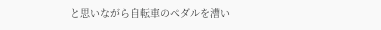と思いながら自転車のペダルを漕い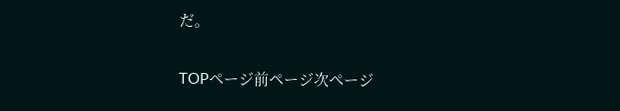だ。

TOPページ前ページ次ページ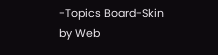-Topics Board-Skin by Web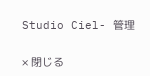Studio Ciel- 管理

× 閉じる